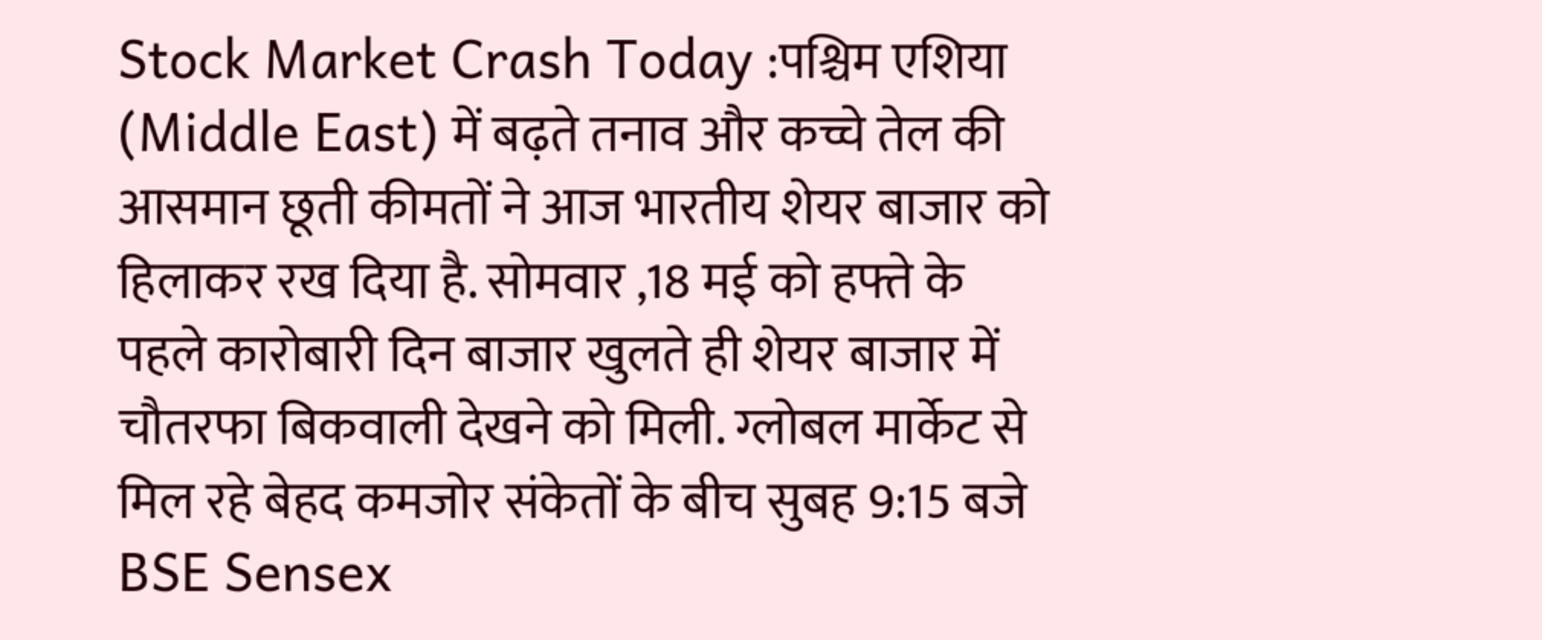Stock Market Crash Today :पश्चिम एशिया (Middle East) में बढ़ते तनाव और कच्चे तेल की आसमान छूती कीमतों ने आज भारतीय शेयर बाजार को हिलाकर रख दिया है. सोमवार ,18 मई को हफ्ते के पहले कारोबारी दिन बाजार खुलते ही शेयर बाजार में चौतरफा बिकवाली देखने को मिली. ग्लोबल मार्केट से मिल रहे बेहद कमजोर संकेतों के बीच सुबह 9:15 बजे BSE Sensex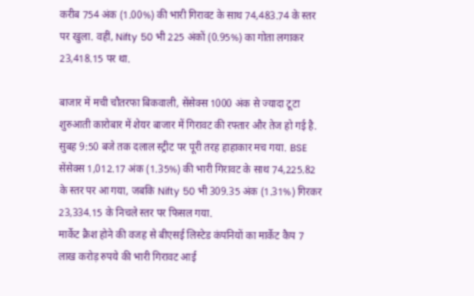करीब 754 अंक (1.00%) की भारी गिरावट के साथ 74,483.74 के स्तर पर खुला. वहीं, Nifty 50 भी 225 अंकों (0.95%) का गोता लगाकर 23,418.15 पर था.

बाजार में मची चौतरफा बिकवाली, सेंसेक्स 1000 अंक से ज्यादा टूटा
शुरुआती कारोबार में शेयर बाजार में गिरावट की रफ्तार और तेज हो गई है. सुबह 9:50 बजे तक दलाल स्ट्रीट पर पूरी तरह हाहाकार मच गया. BSE सेंसेक्स 1,012.17 अंक (1.35%) की भारी गिरावट के साथ 74,225.82 के स्तर पर आ गया, जबकि Nifty 50 भी 309.35 अंक (1.31%) गिरकर 23,334.15 के निचले स्तर पर फिसल गया.
मार्केट क्रैश होने की वजह से बीएसई लिस्टेड कंपनियों का मार्केट कैप 7 लाख करोड़ रुपये की भारी गिरावट आई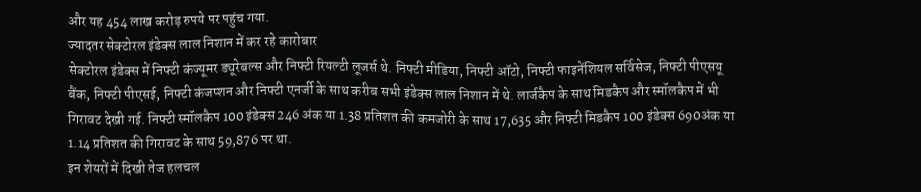और यह 454 लाख करोड़ रुपये पर पहुंच गया.
ज्यादतर सेक्टोरल इंडेक्स लाल निशान में कर रहे कारोबार
सेक्टोरल इंडेक्स में निफ्टी कंज्यूमर ड्यूरेबल्स और निफ्टी रियल्टी लूजर्स थे. निफ्टी मीडिया, निफ्टी ऑटो, निफ्टी फाइनेंशियल सर्विसेज, निफ्टी पीएसयू बैंक, निफ्टी पीएसई, निफ्टी कंजप्शन और निफ्टी एनर्जी के साथ करीब सभी इंडेक्स लाल निशान में थे. लार्जकैप के साथ मिडकैप और स्मॉलकैप में भी गिरावट देखी गई. निफ्टी स्मॉलकैप 100 इंडेक्स 246 अंक या 1.38 प्रतिशत की कमजोरी के साथ 17,635 और निफ्टी मिडकैप 100 इंडेक्स 690अंक या 1.14 प्रतिशत की गिरावट के साथ 59,876 पर था.
इन शेयरों में दिखी तेज हलचल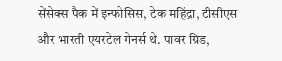सेंसेक्स पैक में इन्फोसिस, टेक महिंद्रा, टीसीएस और भारती एयरटेल गेनर्स थे. पावर ग्रिड,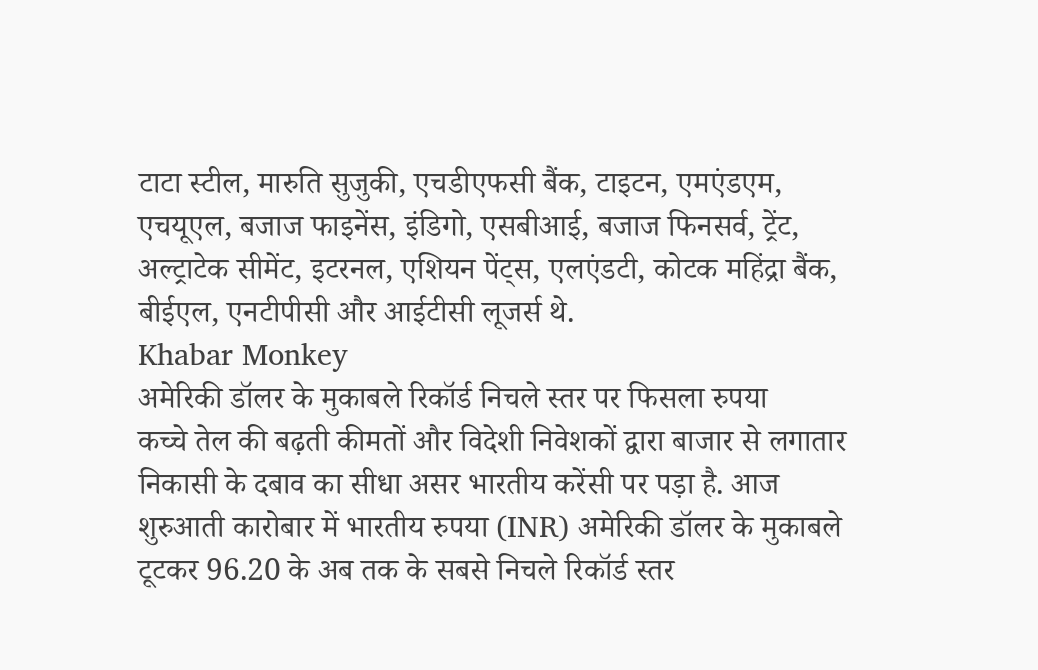टाटा स्टील, मारुति सुजुकी, एचडीएफसी बैंक, टाइटन, एमएंडएम, एचयूएल, बजाज फाइनेंस, इंडिगो, एसबीआई, बजाज फिनसर्व, ट्रेंट, अल्ट्राटेक सीमेंट, इटरनल, एशियन पेंट्स, एलएंडटी, कोटक महिंद्रा बैंक, बीईएल, एनटीपीसी और आईटीसी लूजर्स थे.
Khabar Monkey
अमेरिकी डॉलर के मुकाबले रिकॉर्ड निचले स्तर पर फिसला रुपया
कच्चे तेल की बढ़ती कीमतों और विदेशी निवेशकों द्वारा बाजार से लगातार निकासी के दबाव का सीधा असर भारतीय करेंसी पर पड़ा है. आज शुरुआती कारोबार में भारतीय रुपया (INR) अमेरिकी डॉलर के मुकाबले टूटकर 96.20 के अब तक के सबसे निचले रिकॉर्ड स्तर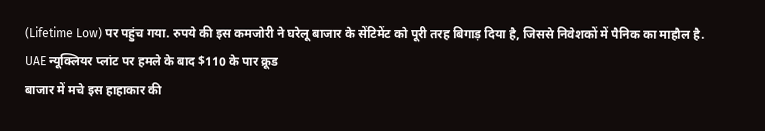(Lifetime Low) पर पहुंच गया. रुपये की इस कमजोरी ने घरेलू बाजार के सेंटिमेंट को पूरी तरह बिगाड़ दिया है, जिससे निवेशकों में पैनिक का माहौल है.
UAE न्यूक्लियर प्लांट पर हमले के बाद $110 के पार क्रूड
बाजार में मचे इस हाहाकार की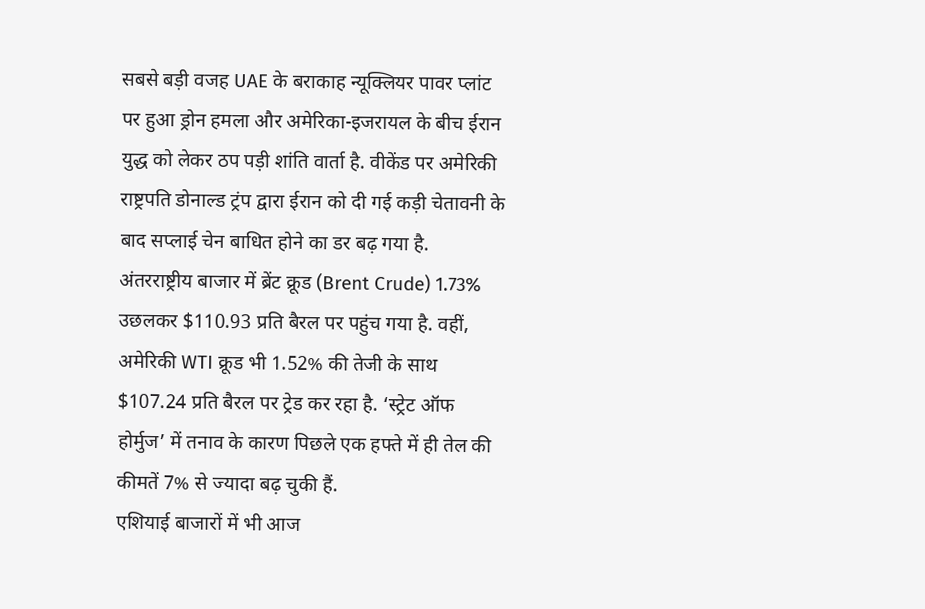सबसे बड़ी वजह UAE के बराकाह न्यूक्लियर पावर प्लांट पर हुआ ड्रोन हमला और अमेरिका-इजरायल के बीच ईरान युद्ध को लेकर ठप पड़ी शांति वार्ता है. वीकेंड पर अमेरिकी राष्ट्रपति डोनाल्ड ट्रंप द्वारा ईरान को दी गई कड़ी चेतावनी के बाद सप्लाई चेन बाधित होने का डर बढ़ गया है. अंतरराष्ट्रीय बाजार में ब्रेंट क्रूड (Brent Crude) 1.73% उछलकर $110.93 प्रति बैरल पर पहुंच गया है. वहीं, अमेरिकी WTI क्रूड भी 1.52% की तेजी के साथ $107.24 प्रति बैरल पर ट्रेड कर रहा है. ‘स्ट्रेट ऑफ होर्मुज’ में तनाव के कारण पिछले एक हफ्ते में ही तेल की कीमतें 7% से ज्यादा बढ़ चुकी हैं.
एशियाई बाजारों में भी आज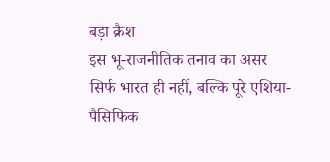बड़ा क्रैश
इस भू-राजनीतिक तनाव का असर सिर्फ भारत ही नहीं, बल्कि पूरे एशिया-पैसिफिक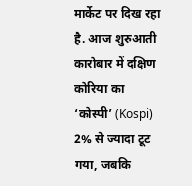मार्केट पर दिख रहा है. आज शुरुआती कारोबार में दक्षिण कोरिया का ‘कोस्पी’ (Kospi) 2% से ज्यादा टूट गया, जबकि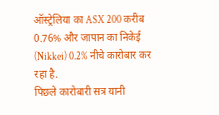ऑस्ट्रेलिया का ASX 200 करीब 0.76% और जापान का निकेई (Nikkei) 0.2% नीचे कारोबार कर रहा है.
पिछले कारोबारी सत्र यानी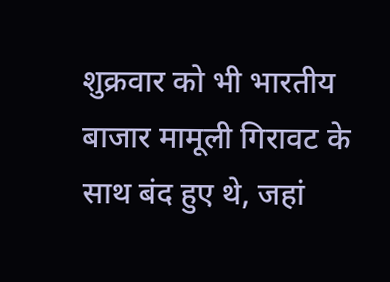शुक्रवार को भी भारतीय बाजार मामूली गिरावट के साथ बंद हुए थे, जहां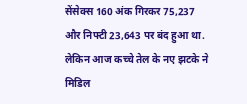सेंसेक्स 160 अंक गिरकर 75,237 और निफ्टी 23,643 पर बंद हुआ था. लेकिन आज कच्चे तेल के नए झटके ने मिडिल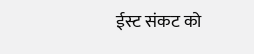ईस्ट संकट को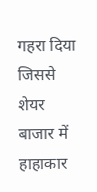गहरा दिया जिससे शेयर बाजार में हाहाकार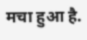मचा हुआ है.